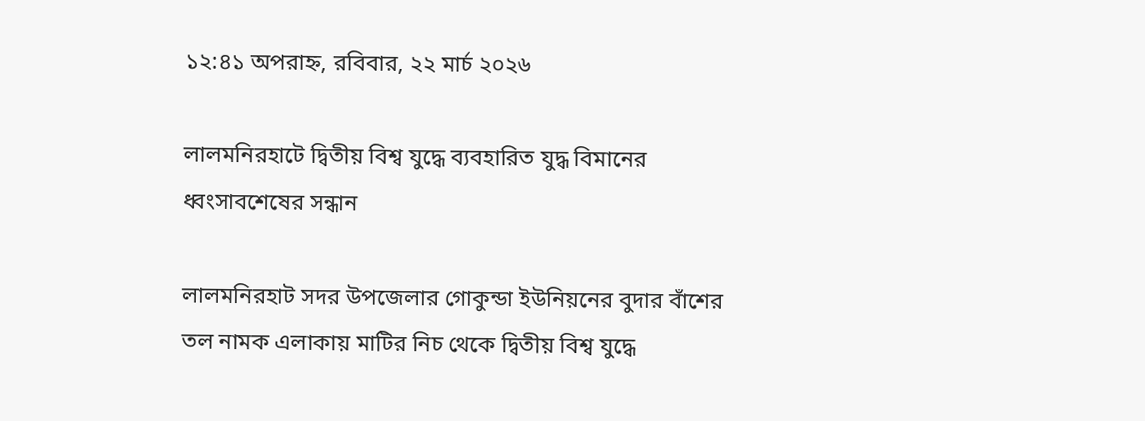১২:৪১ অপরাহ্ন, রবিবার, ২২ মার্চ ২০২৬

লালমনিরহাটে দ্বিতীয় বিশ্ব যুদ্ধে ব্যবহারিত যুদ্ধ বিমানের ধ্বংসাবশেষের সন্ধান

লালমনিরহাট সদর উপজেলার গোকুন্ডা ইউনিয়নের বুদার বাঁশের তল নামক এলাকায় মাটির নিচ থেকে দ্বিতীয় বিশ্ব যুদ্ধে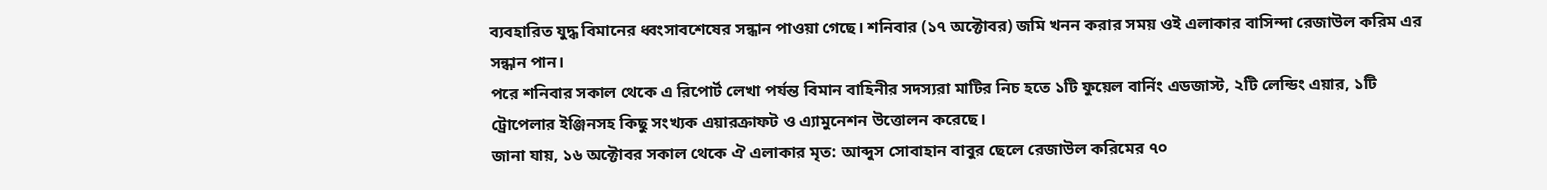ব্যবহারিত যুদ্ধ বিমানের ধ্বংসাবশেষের সন্ধান পাওয়া গেছে। শনিবার (১৭ অক্টোবর) জমি খনন করার সময় ওই এলাকার বাসিন্দা রেজাউল করিম এর সন্ধান পান।
পরে শনিবার সকাল থেকে এ রিপোর্ট লেখা পর্যন্ত বিমান বাহিনীর সদস্যরা মাটির নিচ হতে ১টি ফুয়েল বার্নিং এডজাস্ট, ২টি লেন্ডিং এয়ার, ১টি ট্রোপেলার ইঞ্জিনসহ কিছু সংখ্যক এয়ারক্রাফট ও এ্যামুনেশন উত্তোলন করেছে।
জানা যায়, ১৬ অক্টোবর সকাল থেকে ঐ এলাকার মৃত: আব্দুস সোবাহান বাবুর ছেলে রেজাউল করিমের ৭০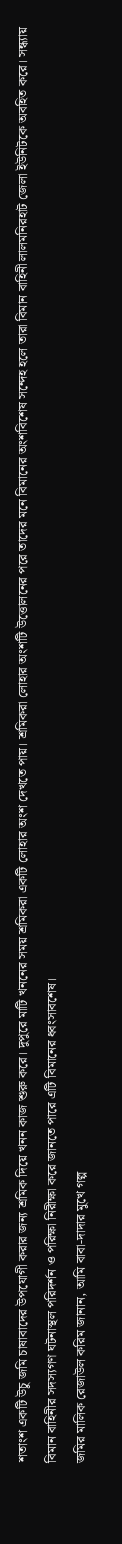শতাংশ একটি উচু জমি চাষাবাদের উপযোগী করার জন্য শ্রমিক দিয়ে খনন কাজ শুরু করে। দুপুরে মাটি খননের সময় শ্রমিকরা একটি লোহার অংশ দেখতে পায়। শ্রমিকরা লোহার অংশটি উত্তোলনের পরে তাদের মনে বিমানের অংশবিশেষ সন্দেহ হলে তারা বিমান বাহিনী লালমনিরহাট জেলা ইউনিটকে অবহিত করে। সন্ধ্যায় বিমান বাহিনীর সদস্যগণ ঘটনাস্থল পরিদর্শন ও পরিক্ষা নিরীক্ষা করে জানতে পারে এটি বিমানের ধ্বংসাবশেষ।
জমির মালিক রেজাউল করিম জানান, আমি বাবা-দাদার মুখে গল্প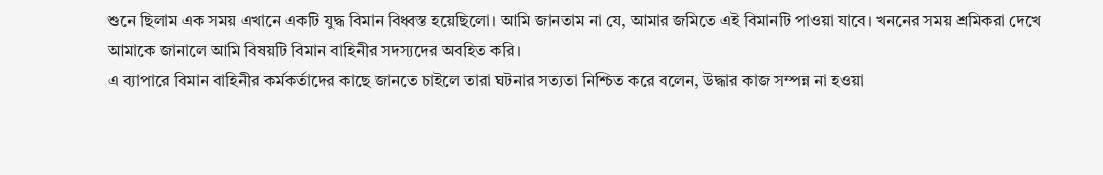শুনে ছিলাম এক সময় এখানে একটি যুদ্ধ বিমান বিধ্বস্ত হয়েছিলো। আমি জানতাম না যে, আমার জমিতে এই বিমানটি পাওয়া যাবে। খননের সময় শ্রমিকরা দেখে আমাকে জানালে আমি বিষয়টি বিমান বাহিনীর সদস্যদের অবহিত করি।
এ ব্যাপারে বিমান বাহিনীর কর্মকর্তাদের কাছে জানতে চাইলে তারা ঘটনার সত্যতা নিশ্চিত করে বলেন, উদ্ধার কাজ সম্পন্ন না হওয়া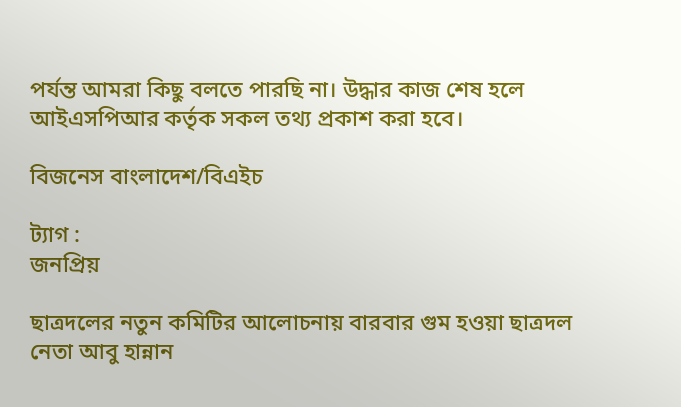পর্যন্ত আমরা কিছু বলতে পারছি না। উদ্ধার কাজ শেষ হলে আইএসপিআর কর্তৃক সকল তথ্য প্রকাশ করা হবে।

বিজনেস বাংলাদেশ/বিএইচ

ট্যাগ :
জনপ্রিয়

ছাত্রদলের নতুন কমিটির আলোচনায় বারবার গুম হওয়া ছাত্রদল নেতা আবু হান্নান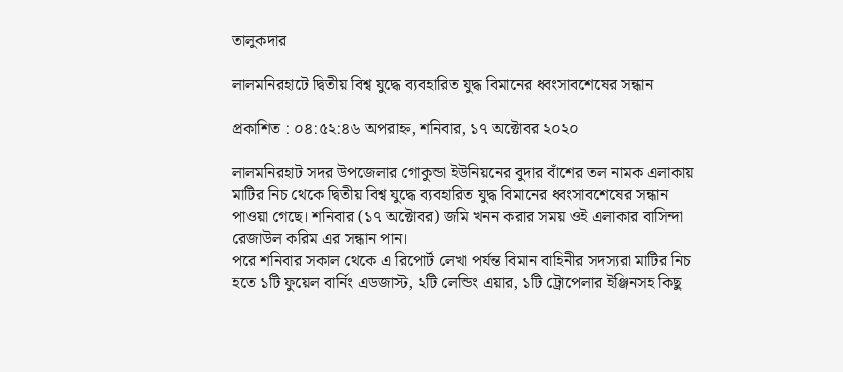তালুকদার

লালমনিরহাটে দ্বিতীয় বিশ্ব যুদ্ধে ব্যবহারিত যুদ্ধ বিমানের ধ্বংসাবশেষের সন্ধান

প্রকাশিত : ০৪:৫২:৪৬ অপরাহ্ন, শনিবার, ১৭ অক্টোবর ২০২০

লালমনিরহাট সদর উপজেলার গোকুন্ডা ইউনিয়নের বুদার বাঁশের তল নামক এলাকায় মাটির নিচ থেকে দ্বিতীয় বিশ্ব যুদ্ধে ব্যবহারিত যুদ্ধ বিমানের ধ্বংসাবশেষের সন্ধান পাওয়া গেছে। শনিবার (১৭ অক্টোবর) জমি খনন করার সময় ওই এলাকার বাসিন্দা রেজাউল করিম এর সন্ধান পান।
পরে শনিবার সকাল থেকে এ রিপোর্ট লেখা পর্যন্ত বিমান বাহিনীর সদস্যরা মাটির নিচ হতে ১টি ফুয়েল বার্নিং এডজাস্ট, ২টি লেন্ডিং এয়ার, ১টি ট্রোপেলার ইঞ্জিনসহ কিছু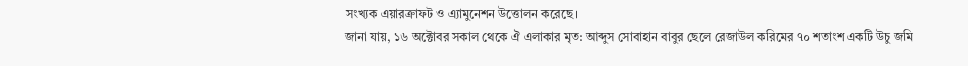সংখ্যক এয়ারক্রাফট ও এ্যামুনেশন উত্তোলন করেছে।
জানা যায়, ১৬ অক্টোবর সকাল থেকে ঐ এলাকার মৃত: আব্দুস সোবাহান বাবুর ছেলে রেজাউল করিমের ৭০ শতাংশ একটি উচু জমি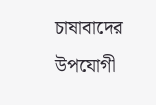চাষাবাদের উপযোগী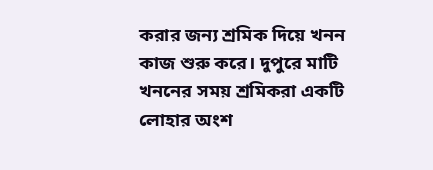করার জন্য শ্রমিক দিয়ে খনন কাজ শুরু করে। দুপুরে মাটি খননের সময় শ্রমিকরা একটি লোহার অংশ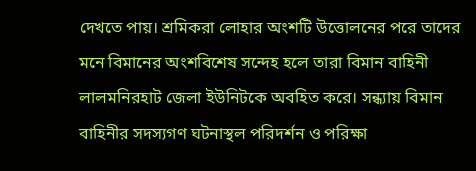দেখতে পায়। শ্রমিকরা লোহার অংশটি উত্তোলনের পরে তাদের মনে বিমানের অংশবিশেষ সন্দেহ হলে তারা বিমান বাহিনী লালমনিরহাট জেলা ইউনিটকে অবহিত করে। সন্ধ্যায় বিমান বাহিনীর সদস্যগণ ঘটনাস্থল পরিদর্শন ও পরিক্ষা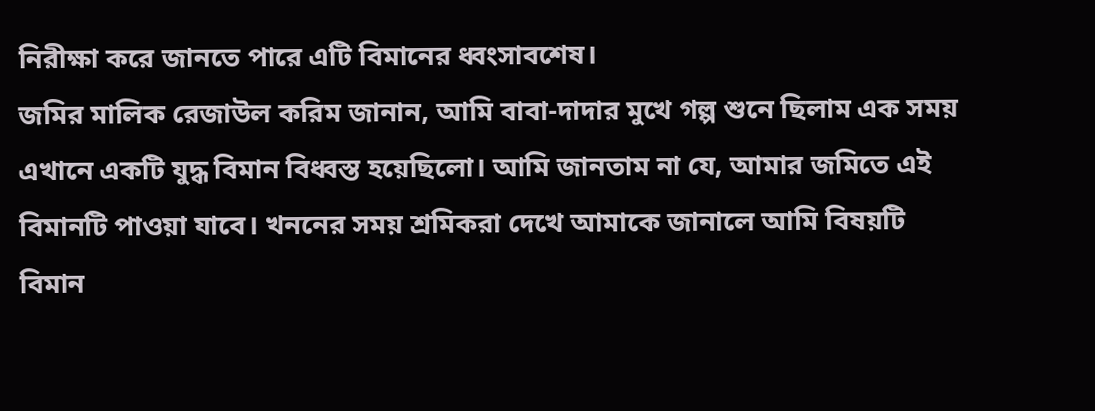নিরীক্ষা করে জানতে পারে এটি বিমানের ধ্বংসাবশেষ।
জমির মালিক রেজাউল করিম জানান, আমি বাবা-দাদার মুখে গল্প শুনে ছিলাম এক সময় এখানে একটি যুদ্ধ বিমান বিধ্বস্ত হয়েছিলো। আমি জানতাম না যে, আমার জমিতে এই বিমানটি পাওয়া যাবে। খননের সময় শ্রমিকরা দেখে আমাকে জানালে আমি বিষয়টি বিমান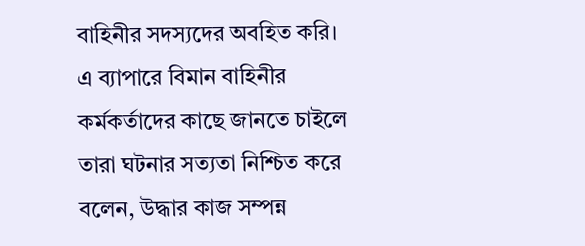বাহিনীর সদস্যদের অবহিত করি।
এ ব্যাপারে বিমান বাহিনীর কর্মকর্তাদের কাছে জানতে চাইলে তারা ঘটনার সত্যতা নিশ্চিত করে বলেন, উদ্ধার কাজ সম্পন্ন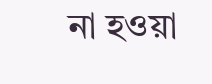না হওয়া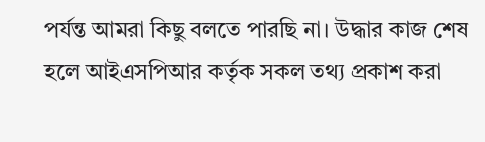পর্যন্ত আমরা কিছু বলতে পারছি না। উদ্ধার কাজ শেষ হলে আইএসপিআর কর্তৃক সকল তথ্য প্রকাশ করা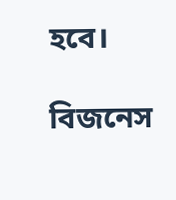হবে।

বিজনেস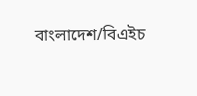বাংলাদেশ/বিএইচ